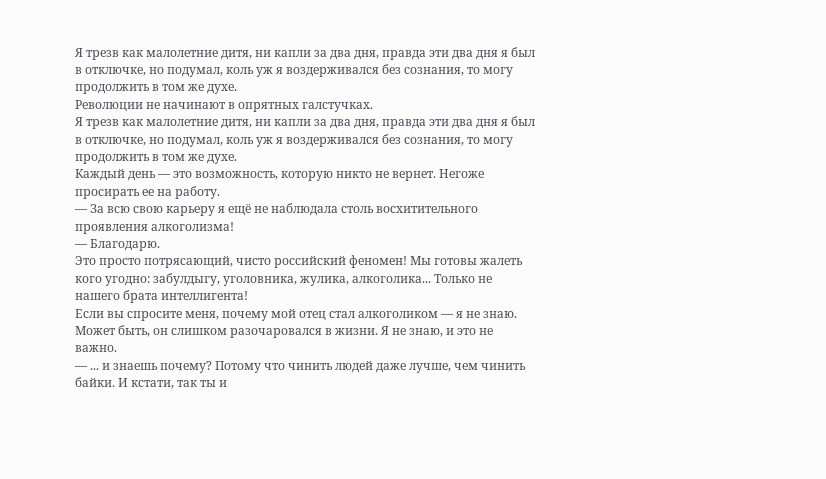Я трезв как малолетние дитя, ни капли за два дня, правда эти два дня я был в отключке, но подумал, коль уж я воздерживался без сознания, то могу продолжить в том же духе.
Революции не начинают в опрятных галстучках.
Я трезв как малолетние дитя, ни капли за два дня, правда эти два дня я был в отключке, но подумал, коль уж я воздерживался без сознания, то могу продолжить в том же духе.
Каждый день — это возможность, которую никто не вернет. Негоже просирать ее на работу.
— За всю свою карьеру я ещё не наблюдала столь восхитительного проявления алкоголизма!
— Благодарю.
Это просто потрясающий, чисто российский феномен! Мы готовы жалеть кого угодно: забулдыгу, уголовника, жулика, алкоголика... Только не нашего брата интеллигента!
Если вы спросите меня, почему мой отец стал алкоголиком — я не знаю. Может быть, он слишком разочаровался в жизни. Я не знаю, и это не важно.
— ... и знаешь почему? Потому что чинить людей даже лучше, чем чинить байки. И кстати, так ты и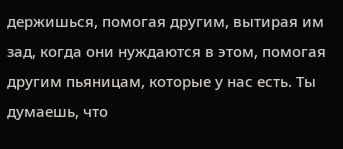держишься, помогая другим, вытирая им зад, когда они нуждаются в этом, помогая другим пьяницам, которые у нас есть. Ты думаешь, что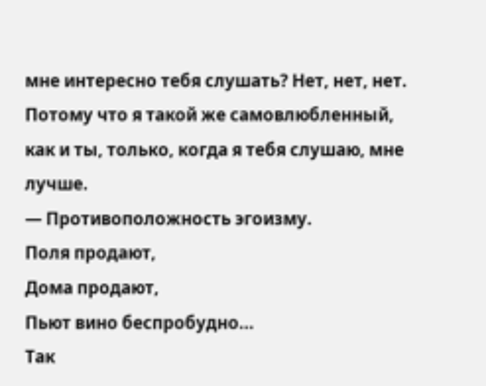мне интересно тебя слушать? Нет, нет, нет. Потому что я такой же самовлюбленный, как и ты, только, когда я тебя слушаю, мне лучше.
— Противоположность эгоизму.
Поля продают,
Дома продают,
Пьют вино беспробудно...
Так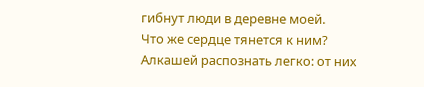гибнут люди в деревне моей.
Что же сердце тянется к ним?
Алкашей распознать легко: от них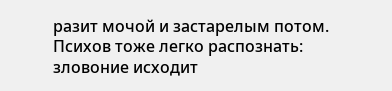разит мочой и застарелым потом. Психов тоже легко распознать: зловоние исходит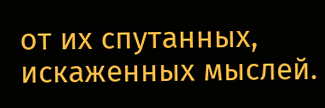от их спутанных, искаженных мыслей.